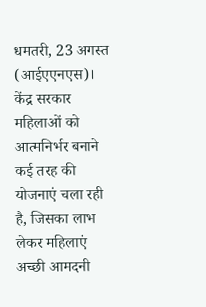धमतरी, 23 अगस्त (आईएएनएस)। केंद्र सरकार महिलाओं को आत्मनिर्भर बनाने कई तरह की योजनाएं चला रही है, जिसका लाभ लेकर महिलाएं अच्छी आमदनी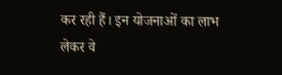कर रही हैं। इन योजनाओं का लाभ लेकर वे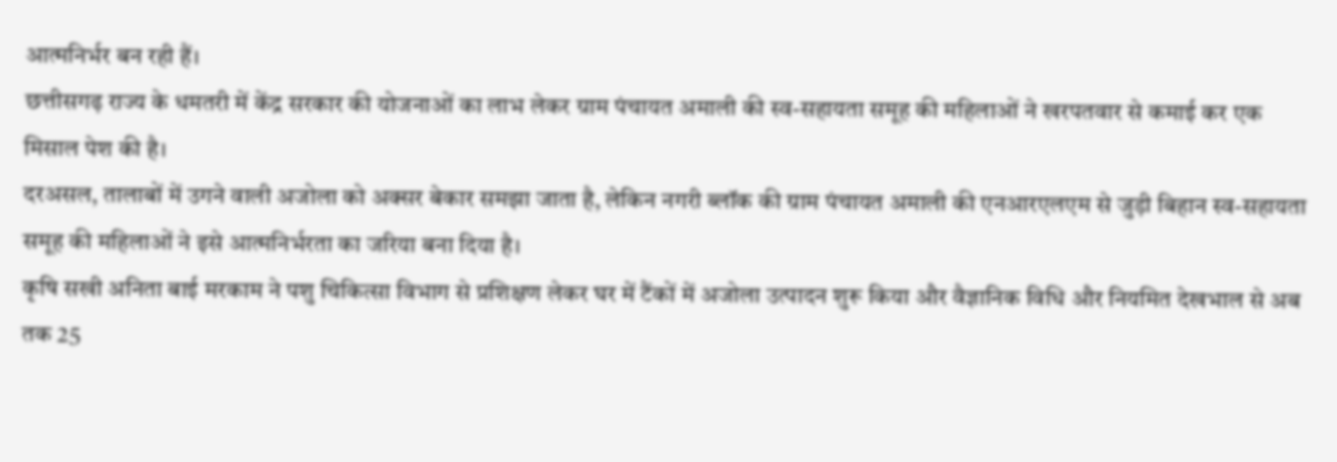आत्मनिर्भर बन रही हैं।
छत्तीसगढ़ राज्य के धमतरी में केंद्र सरकार की योजनाओं का लाभ लेकर ग्राम पंचायत अमाली की स्व-सहायता समूह की महिलाओं ने खरपतवार से कमाई कर एक मिसाल पेश की है।
दरअसल, तालाबों में उगने वाली अजोला को अक्सर बेकार समझा जाता है, लेकिन नगरी ब्लॉक की ग्राम पंचायत अमाली की एनआरएलएम से जुड़ी बिहान स्व-सहायता समूह की महिलाओं ने इसे आत्मनिर्भरता का जरिया बना दिया है।
कृषि सखी अनिता बाई मरकाम ने पशु चिकित्सा विभाग से प्रशिक्षण लेकर घर में टैंकों में अजोला उत्पादन शुरू किया और वैज्ञानिक विधि और नियमित देखभाल से अब तक 25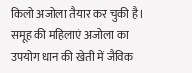किलो अजोला तैयार कर चुकी है।
समूह की महिलाएं अजोला का उपयोग धान की खेती में जैविक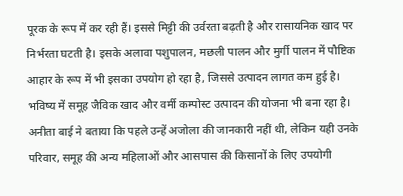पूरक के रूप में कर रही हैं। इससे मिट्टी की उर्वरता बढ़ती है और रासायनिक खाद पर निर्भरता घटती है। इसके अलावा पशुपालन, मछली पालन और मुर्गी पालन में पौष्टिक आहार के रूप में भी इसका उपयोग हो रहा है, जिससे उत्पादन लागत कम हुई है।
भविष्य में समूह जैविक खाद और वर्मी कम्पोस्ट उत्पादन की योजना भी बना रहा है। अनीता बाई ने बताया कि पहले उन्हें अजोला की जानकारी नहीं थी, लेकिन यही उनके परिवार, समूह की अन्य महिलाओं और आसपास की किसानों के लिए उपयोगी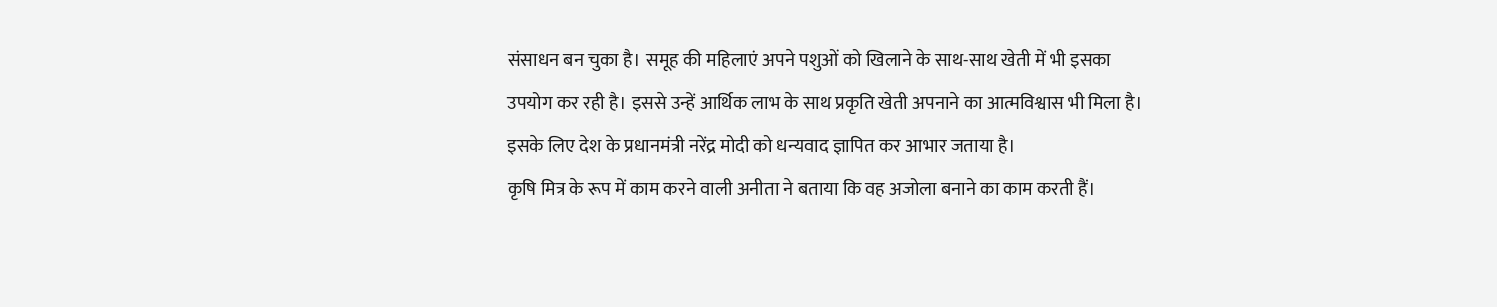संसाधन बन चुका है। समूह की महिलाएं अपने पशुओं को खिलाने के साथ-साथ खेती में भी इसका उपयोग कर रही है। इससे उन्हें आर्थिक लाभ के साथ प्रकृति खेती अपनाने का आत्मविश्वास भी मिला है। इसके लिए देश के प्रधानमंत्री नरेंद्र मोदी को धन्यवाद ज्ञापित कर आभार जताया है।
कृषि मित्र के रूप में काम करने वाली अनीता ने बताया कि वह अजोला बनाने का काम करती हैं।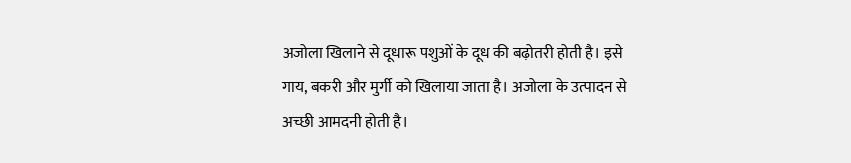अजोला खिलाने से दूधारू पशुओं के दूध की बढ़ोतरी होती है। इसे गाय, बकरी और मुर्गी को खिलाया जाता है। अजोला के उत्पादन से अच्छी आमदनी होती है।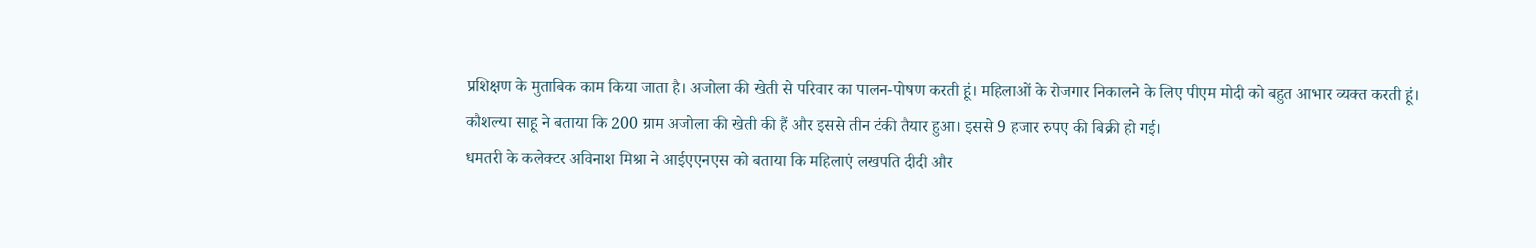प्रशिक्षण के मुताबिक काम किया जाता है। अजोला की खेती से परिवार का पालन-पोषण करती हूं। महिलाओं के रोजगार निकालने के लिए पीएम मोदी को बहुत आभार व्यक्त करती हूं।
कौशल्या साहू ने बताया कि 200 ग्राम अजोला की खेती की हैं और इससे तीन टंकी तैयार हुआ। इससे 9 हजार रुपए की बिक्री हो गई।
धमतरी के कलेक्टर अविनाश मिश्रा ने आईएएनएस को बताया कि महिलाएं लखपति दीदी और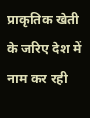प्राकृतिक खेती के जरिए देश में नाम कर रही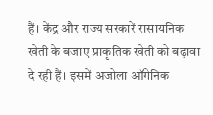हैं। केंद्र और राज्य सरकारें रासायनिक खेती के बजाए प्राकृतिक खेती को बढ़ावा दे रही हैं। इसमें अजोला ऑगेनिक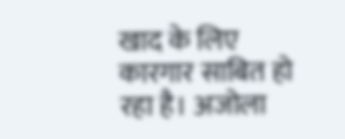खाद के लिए कारगार साबित हो रहा है। अजोला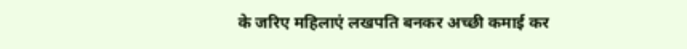के जरिए महिलाएं लखपति बनकर अच्छी कमाई कर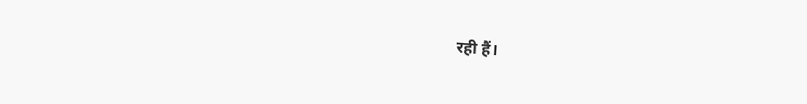रही हैं।